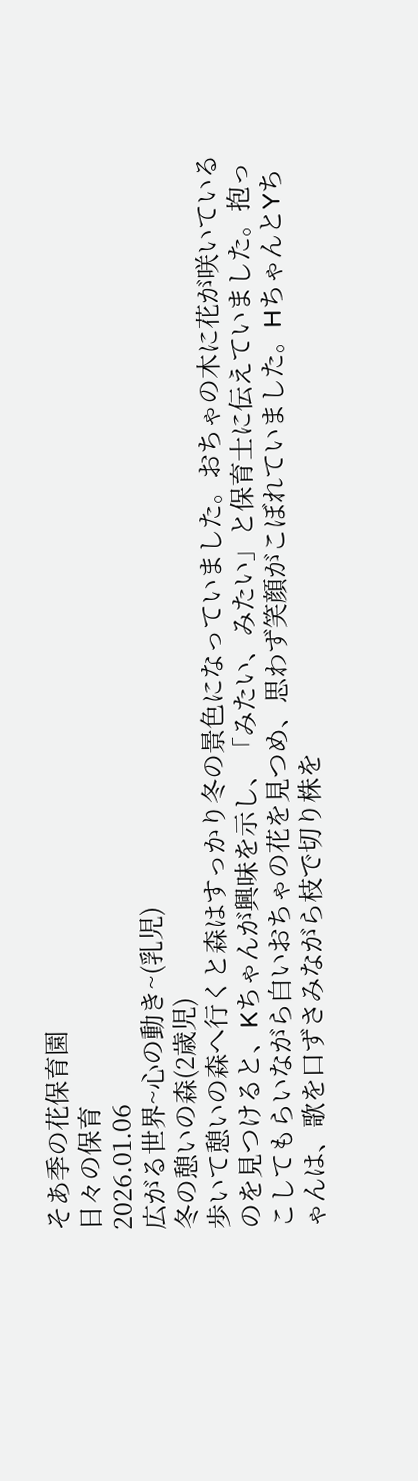そあ季の花保育園
日々の保育
2026.01.06
広がる世界~心の動き~(乳児)
冬の憩いの森(2歳児)
歩いて憩いの森へ行くと森はすっかり冬の景色になっていました。おちゃの木に花が咲いているのを見つけると、Kちゃんが興味を示し、「みたい、みたい」と保育士に伝えていました。抱っこしてもらいながら白いおちゃの花を見つめ、思わず笑顔がこぼれていました。HちゃんとYちゃんは、歌を口ずさみながら枝で切り株を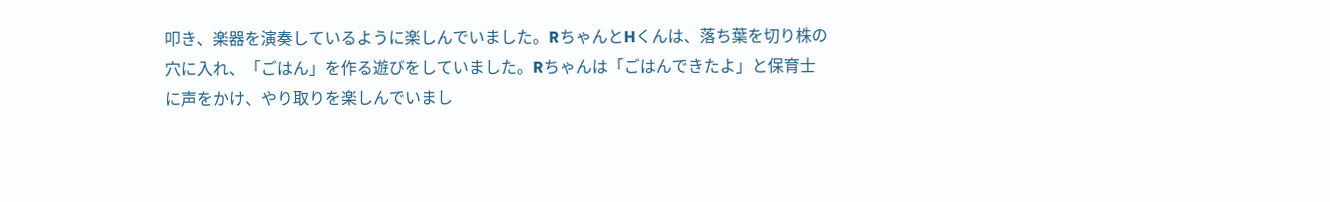叩き、楽器を演奏しているように楽しんでいました。RちゃんとHくんは、落ち葉を切り株の穴に入れ、「ごはん」を作る遊びをしていました。Rちゃんは「ごはんできたよ」と保育士に声をかけ、やり取りを楽しんでいまし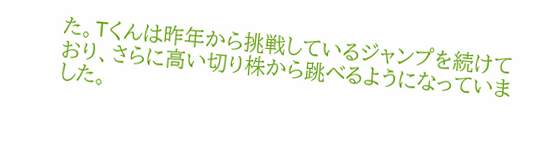た。Tくんは昨年から挑戦しているジャンプを続けており、さらに高い切り株から跳べるようになっていました。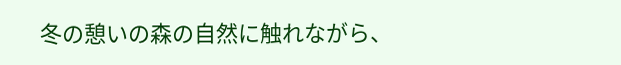冬の憩いの森の自然に触れながら、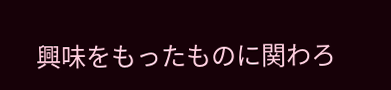興味をもったものに関わろ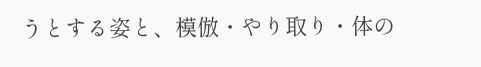うとする姿と、模倣・やり取り・体の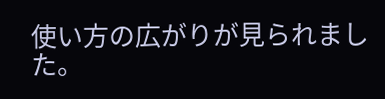使い方の広がりが見られました。